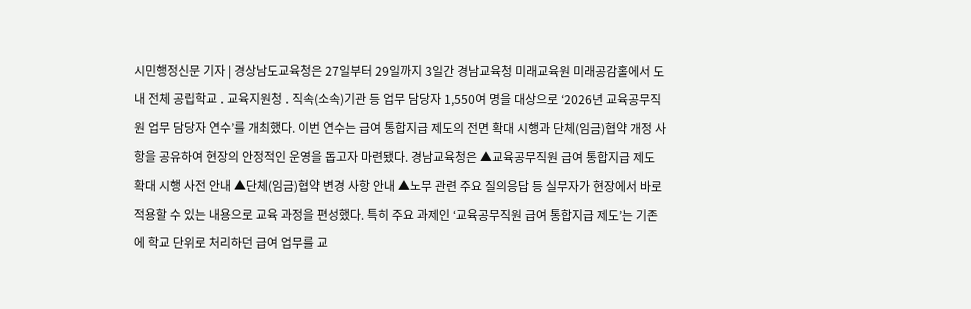시민행정신문 기자 | 경상남도교육청은 27일부터 29일까지 3일간 경남교육청 미래교육원 미래공감홀에서 도내 전체 공립학교 ․ 교육지원청 ․ 직속(소속)기관 등 업무 담당자 1,550여 명을 대상으로 ‘2026년 교육공무직원 업무 담당자 연수’를 개최했다. 이번 연수는 급여 통합지급 제도의 전면 확대 시행과 단체(임금)협약 개정 사항을 공유하여 현장의 안정적인 운영을 돕고자 마련됐다. 경남교육청은 ▲교육공무직원 급여 통합지급 제도 확대 시행 사전 안내 ▲단체(임금)협약 변경 사항 안내 ▲노무 관련 주요 질의응답 등 실무자가 현장에서 바로 적용할 수 있는 내용으로 교육 과정을 편성했다. 특히 주요 과제인 ‘교육공무직원 급여 통합지급 제도’는 기존에 학교 단위로 처리하던 급여 업무를 교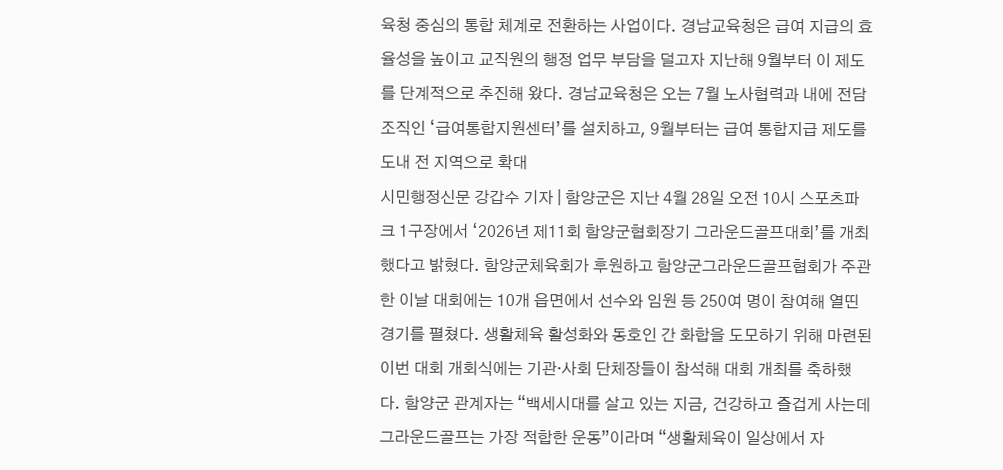육청 중심의 통합 체계로 전환하는 사업이다. 경남교육청은 급여 지급의 효율성을 높이고 교직원의 행정 업무 부담을 덜고자 지난해 9월부터 이 제도를 단계적으로 추진해 왔다. 경남교육청은 오는 7월 노사협력과 내에 전담 조직인 ‘급여통합지원센터’를 설치하고, 9월부터는 급여 통합지급 제도를 도내 전 지역으로 확대
시민행정신문 강갑수 기자 | 함양군은 지난 4월 28일 오전 10시 스포츠파크 1구장에서 ‘2026년 제11회 함양군협회장기 그라운드골프대회’를 개최했다고 밝혔다. 함양군체육회가 후원하고 함양군그라운드골프협회가 주관한 이날 대회에는 10개 읍면에서 선수와 임원 등 250여 명이 참여해 열띤 경기를 펼쳤다. 생활체육 활성화와 동호인 간 화합을 도모하기 위해 마련된 이번 대회 개회식에는 기관·사회 단체장들이 참석해 대회 개최를 축하했다. 함양군 관계자는 “백세시대를 살고 있는 지금, 건강하고 즐겁게 사는데 그라운드골프는 가장 적합한 운동”이라며 “생활체육이 일상에서 자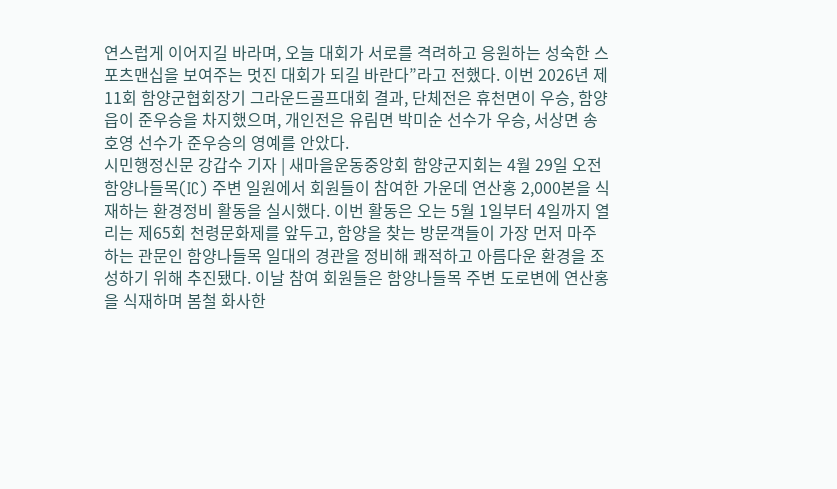연스럽게 이어지길 바라며, 오늘 대회가 서로를 격려하고 응원하는 성숙한 스포츠맨십을 보여주는 멋진 대회가 되길 바란다”라고 전했다. 이번 2026년 제11회 함양군협회장기 그라운드골프대회 결과, 단체전은 휴천면이 우승, 함양읍이 준우승을 차지했으며, 개인전은 유림면 박미순 선수가 우승, 서상면 송호영 선수가 준우승의 영예를 안았다.
시민행정신문 강갑수 기자 | 새마을운동중앙회 함양군지회는 4월 29일 오전 함양나들목(IC) 주변 일원에서 회원들이 참여한 가운데 연산홍 2,000본을 식재하는 환경정비 활동을 실시했다. 이번 활동은 오는 5월 1일부터 4일까지 열리는 제65회 천령문화제를 앞두고, 함양을 찾는 방문객들이 가장 먼저 마주하는 관문인 함양나들목 일대의 경관을 정비해 쾌적하고 아름다운 환경을 조성하기 위해 추진됐다. 이날 참여 회원들은 함양나들목 주변 도로변에 연산홍을 식재하며 봄철 화사한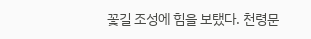꽃길 조성에 힘을 보탰다. 천령문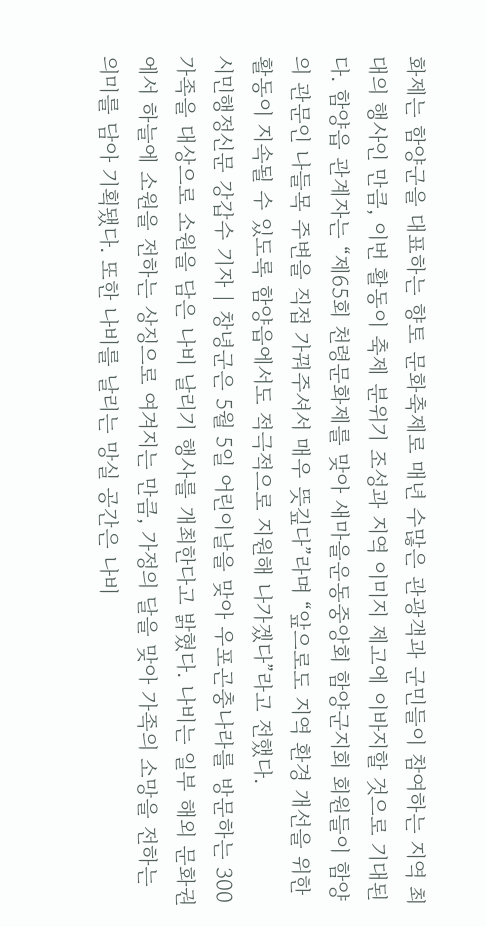화제는 함양군을 대표하는 향토 문화축제로 매년 수많은 관광객과 군민들이 참여하는 지역 최대의 행사인 만큼, 이번 활동이 축제 분위기 조성과 지역 이미지 제고에 이바지할 것으로 기대된다. 함양읍 관계자는 “제65회 천령문화제를 맞아 새마을운동중앙회 함양군지회 회원들이 함양의 관문인 나들목 주변을 직접 가꿔주셔서 매우 뜻깊다”라며 “앞으로도 지역 환경 개선을 위한 활동이 지속될 수 있도록 함양읍에서도 적극적으로 지원해 나가겠다”라고 전했다.
시민행정신문 강갑수 기자 | 창녕군은 5월 5일 어린이날을 맞아 우포곤충나라를 방문하는 300가족을 대상으로 소원을 담은 나비 날리기 행사를 개최한다고 밝혔다. 나비는 일부 해외 문화권에서 하늘에 소원을 전하는 상징으로 여겨지는 만큼, 가정의 달을 맞아 가족의 소망을 전하는 의미를 담아 기획됐다. 또한 나비를 날리는 망실 공간은 나비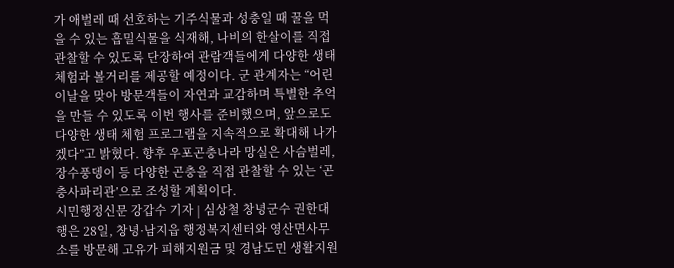가 애벌레 때 선호하는 기주식물과 성충일 때 꿀을 먹을 수 있는 흡밀식물을 식재해, 나비의 한살이를 직접 관찰할 수 있도록 단장하여 관람객들에게 다양한 생태 체험과 볼거리를 제공할 예정이다. 군 관계자는 “어린이날을 맞아 방문객들이 자연과 교감하며 특별한 추억을 만들 수 있도록 이번 행사를 준비했으며, 앞으로도 다양한 생태 체험 프로그램을 지속적으로 확대해 나가겠다”고 밝혔다. 향후 우포곤충나라 망실은 사슴벌레, 장수풍뎅이 등 다양한 곤충을 직접 관찰할 수 있는 ‘곤충사파리관’으로 조성할 계획이다.
시민행정신문 강갑수 기자 | 심상철 창녕군수 권한대행은 28일, 창녕·남지읍 행정복지센터와 영산면사무소를 방문해 고유가 피해지원금 및 경남도민 생활지원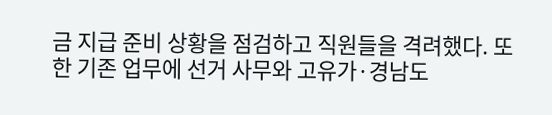금 지급 준비 상황을 점검하고 직원들을 격려했다. 또한 기존 업무에 선거 사무와 고유가·경남도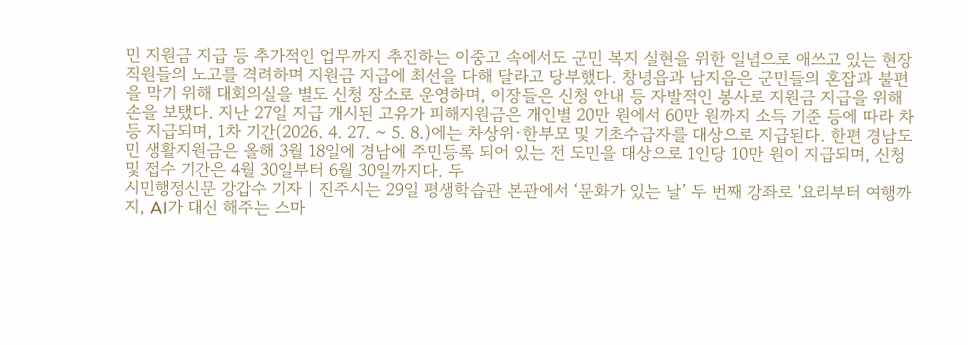민 지원금 지급 등 추가적인 업무까지 추진하는 이중고 속에서도 군민 복지 실현을 위한 일념으로 애쓰고 있는 현장 직원들의 노고를 격려하며 지원금 지급에 최선을 다해 달라고 당부했다. 창녕읍과 남지읍은 군민들의 혼잡과 불편을 막기 위해 대회의실을 별도 신청 장소로 운영하며, 이장들은 신청 안내 등 자발적인 봉사로 지원금 지급을 위해 손을 보탰다. 지난 27일 지급 개시된 고유가 피해지원금은 개인별 20만 원에서 60만 원까지 소득 기준 등에 따라 차등 지급되며, 1차 기간(2026. 4. 27. ~ 5. 8.)에는 차상위·한부모 및 기초수급자를 대상으로 지급된다. 한편 경남도민 생활지원금은 올해 3월 18일에 경남에 주민등록 되어 있는 전 도민을 대상으로 1인당 10만 원이 지급되며, 신청 및 접수 기간은 4월 30일부터 6월 30일까지다. 두
시민행정신문 강갑수 기자 | 진주시는 29일 평생학습관 본관에서 ‘문화가 있는 날’ 두 번째 강좌로 '요리부터 여행까지, AI가 대신 해주는 스마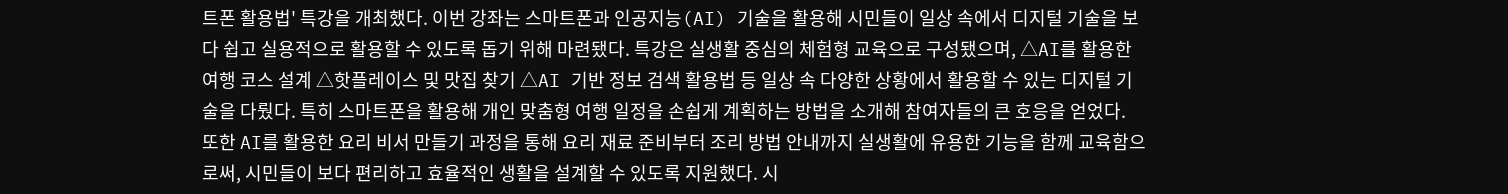트폰 활용법' 특강을 개최했다. 이번 강좌는 스마트폰과 인공지능(AI) 기술을 활용해 시민들이 일상 속에서 디지털 기술을 보다 쉽고 실용적으로 활용할 수 있도록 돕기 위해 마련됐다. 특강은 실생활 중심의 체험형 교육으로 구성됐으며, △AI를 활용한 여행 코스 설계 △핫플레이스 및 맛집 찾기 △AI 기반 정보 검색 활용법 등 일상 속 다양한 상황에서 활용할 수 있는 디지털 기술을 다뤘다. 특히 스마트폰을 활용해 개인 맞춤형 여행 일정을 손쉽게 계획하는 방법을 소개해 참여자들의 큰 호응을 얻었다. 또한 AI를 활용한 요리 비서 만들기 과정을 통해 요리 재료 준비부터 조리 방법 안내까지 실생활에 유용한 기능을 함께 교육함으로써, 시민들이 보다 편리하고 효율적인 생활을 설계할 수 있도록 지원했다. 시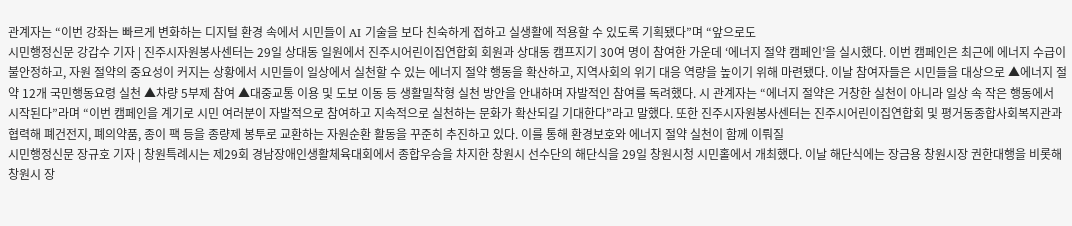관계자는 “이번 강좌는 빠르게 변화하는 디지털 환경 속에서 시민들이 AI 기술을 보다 친숙하게 접하고 실생활에 적용할 수 있도록 기획됐다”며 “앞으로도
시민행정신문 강갑수 기자 | 진주시자원봉사센터는 29일 상대동 일원에서 진주시어린이집연합회 회원과 상대동 캠프지기 30여 명이 참여한 가운데 ‘에너지 절약 캠페인’을 실시했다. 이번 캠페인은 최근에 에너지 수급이 불안정하고, 자원 절약의 중요성이 커지는 상황에서 시민들이 일상에서 실천할 수 있는 에너지 절약 행동을 확산하고, 지역사회의 위기 대응 역량을 높이기 위해 마련됐다. 이날 참여자들은 시민들을 대상으로 ▲에너지 절약 12개 국민행동요령 실천 ▲차량 5부제 참여 ▲대중교통 이용 및 도보 이동 등 생활밀착형 실천 방안을 안내하며 자발적인 참여를 독려했다. 시 관계자는 “에너지 절약은 거창한 실천이 아니라 일상 속 작은 행동에서 시작된다”라며 “이번 캠페인을 계기로 시민 여러분이 자발적으로 참여하고 지속적으로 실천하는 문화가 확산되길 기대한다”라고 말했다. 또한 진주시자원봉사센터는 진주시어린이집연합회 및 평거동종합사회복지관과 협력해 폐건전지, 폐의약품, 종이 팩 등을 종량제 봉투로 교환하는 자원순환 활동을 꾸준히 추진하고 있다. 이를 통해 환경보호와 에너지 절약 실천이 함께 이뤄질
시민행정신문 장규호 기자 | 창원특례시는 제29회 경남장애인생활체육대회에서 종합우승을 차지한 창원시 선수단의 해단식을 29일 창원시청 시민홀에서 개최했다. 이날 해단식에는 장금용 창원시장 권한대행을 비롯해 창원시 장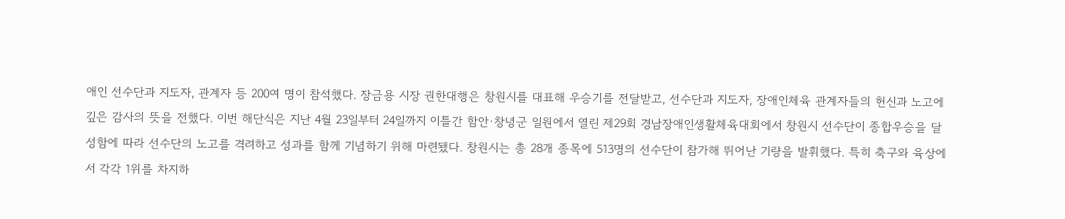애인 선수단과 지도자, 관계자 등 200여 명이 참석했다. 장금용 시장 권한대행은 창원시를 대표해 우승기를 전달받고, 선수단과 지도자, 장애인체육 관계자들의 헌신과 노고에 깊은 감사의 뜻을 전했다. 이번 해단식은 지난 4월 23일부터 24일까지 이틀간 함안·창녕군 일원에서 열린 제29회 경남장애인생활체육대회에서 창원시 선수단이 종합우승을 달성함에 따라 선수단의 노고를 격려하고 성과를 함께 기념하기 위해 마련됐다. 창원시는 총 28개 종목에 513명의 선수단이 참가해 뛰어난 기량을 발휘했다. 특히 축구와 육상에서 각각 1위를 차지하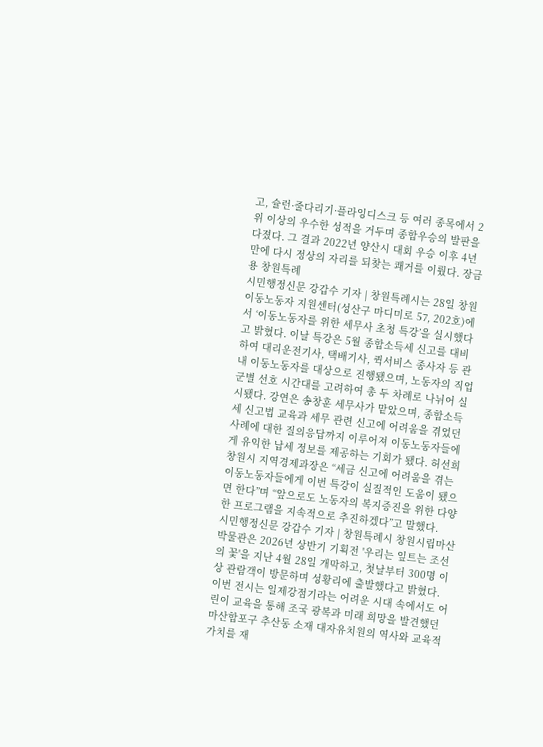고, 슐런·줄다리기·플라잉디스크 등 여러 종목에서 2위 이상의 우수한 성적을 거두며 종합우승의 발판을 다졌다. 그 결과 2022년 양산시 대회 우승 이후 4년 만에 다시 정상의 자리를 되찾는 쾌거를 이뤘다. 장금용 창원특례
시민행정신문 강갑수 기자 | 창원특례시는 28일 창원 이동노동자 지원센터(성산구 마디미로 57, 202호)에서 ‘이동노동자를 위한 세무사 초청 특강’을 실시했다고 밝혔다. 이날 특강은 5월 종합소득세 신고를 대비하여 대리운전기사, 택배기사, 퀵서비스 종사자 등 관내 이동노동자를 대상으로 진행됐으며, 노동자의 직업군별 선호 시간대를 고려하여 총 두 차례로 나뉘어 실시됐다. 강연은 송창훈 세무사가 맡았으며, 종합소득세 신고법 교육과 세무 관련 신고에 어려움을 겪었던 사례에 대한 질의응답까지 이루어져 이동노동자들에게 유익한 납세 정보를 제공하는 기회가 됐다. 허선희 창원시 지역경제과장은 “세금 신고에 어려움을 겪는 이동노동자들에게 이번 특강이 실질적인 도움이 됐으면 한다”며 “앞으로도 노동자의 복지증진을 위한 다양한 프로그램을 지속적으로 추진하겠다”고 말했다.
시민행정신문 강갑수 기자 | 창원특례시 창원시립마산박물관은 2026년 상반기 기획전 '우리는 잎트는 조선의 꽃'을 지난 4월 28일 개막하고, 첫날부터 300명 이상 관람객이 방문하며 성황리에 출발했다고 밝혔다. 이번 전시는 일제강점기라는 어려운 시대 속에서도 어린이 교육을 통해 조국 광복과 미래 희망을 발견했던 마산합포구 추산동 소재 대자유치원의 역사와 교육적 가치를 재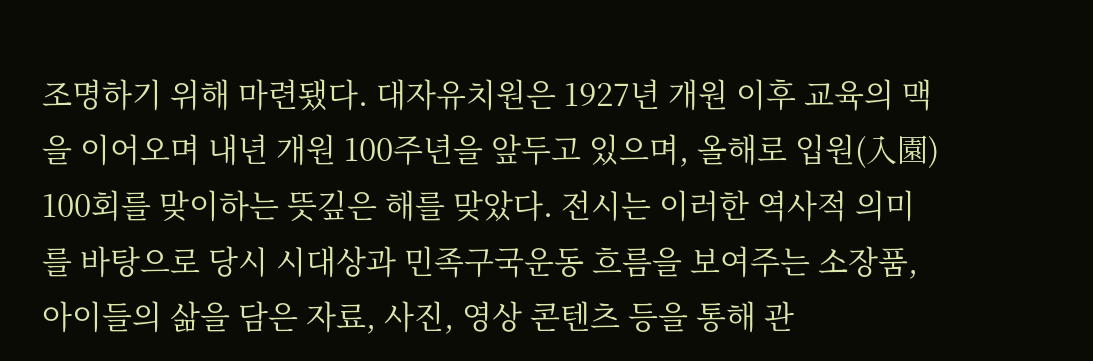조명하기 위해 마련됐다. 대자유치원은 1927년 개원 이후 교육의 맥을 이어오며 내년 개원 100주년을 앞두고 있으며, 올해로 입원(入園) 100회를 맞이하는 뜻깊은 해를 맞았다. 전시는 이러한 역사적 의미를 바탕으로 당시 시대상과 민족구국운동 흐름을 보여주는 소장품, 아이들의 삶을 담은 자료, 사진, 영상 콘텐츠 등을 통해 관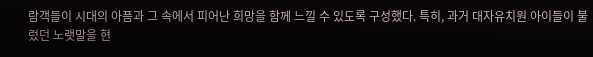람객들이 시대의 아픔과 그 속에서 피어난 희망을 함께 느낄 수 있도록 구성했다. 특히, 과거 대자유치원 아이들이 불렀던 노랫말을 현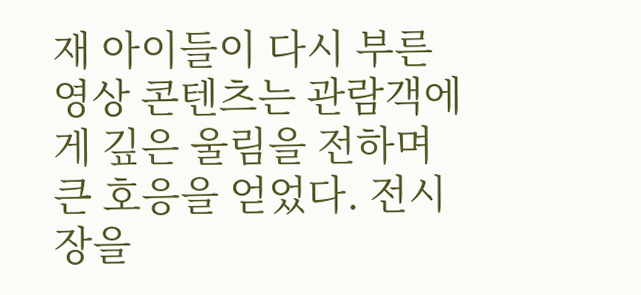재 아이들이 다시 부른 영상 콘텐츠는 관람객에게 깊은 울림을 전하며 큰 호응을 얻었다. 전시장을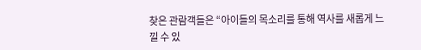찾은 관람객들은 “아이들의 목소리를 통해 역사를 새롭게 느낄 수 있